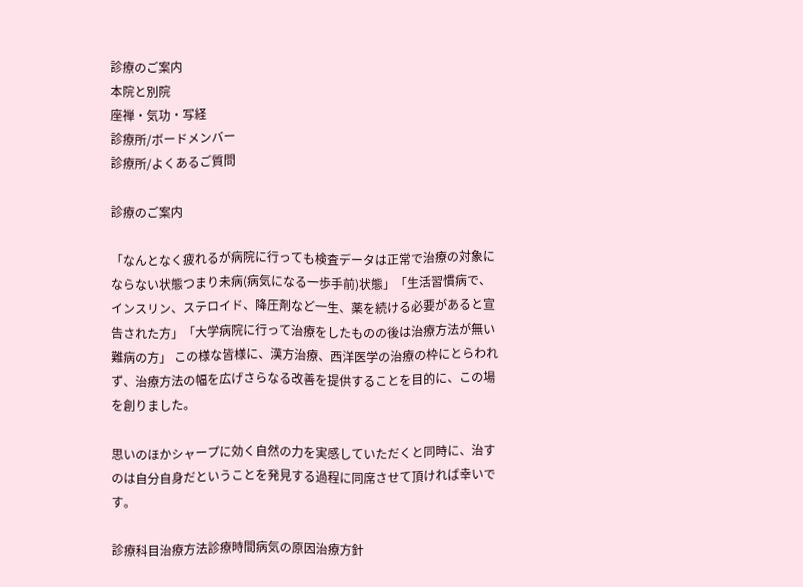診療のご案内
本院と別院
座禅・気功・写経
診療所/ボードメンバー
診療所/よくあるご質問

診療のご案内

「なんとなく疲れるが病院に行っても検査データは正常で治療の対象にならない状態つまり未病(病気になる一歩手前)状態」「生活習慣病で、インスリン、ステロイド、降圧剤など一生、薬を続ける必要があると宣告された方」「大学病院に行って治療をしたものの後は治療方法が無い難病の方」 この様な皆様に、漢方治療、西洋医学の治療の枠にとらわれず、治療方法の幅を広げさらなる改善を提供することを目的に、この場を創りました。

思いのほかシャープに効く自然の力を実感していただくと同時に、治すのは自分自身だということを発見する過程に同席させて頂ければ幸いです。

診療科目治療方法診療時間病気の原因治療方針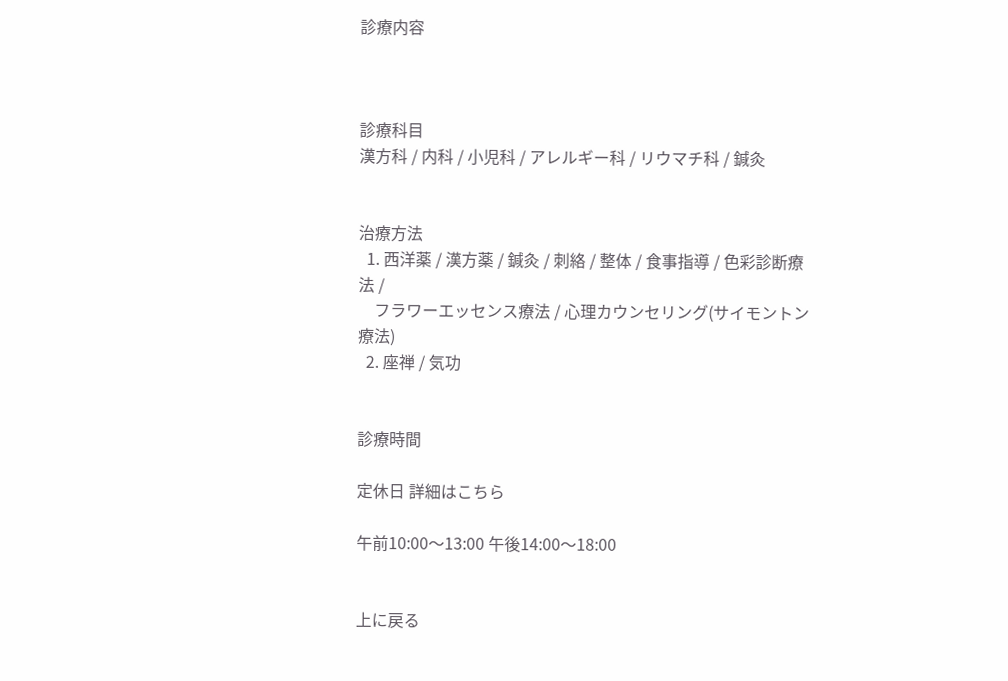診療内容



診療科目
漢方科 / 内科 / 小児科 / アレルギー科 / リウマチ科 / 鍼灸


治療方法
  1. 西洋薬 / 漢方薬 / 鍼灸 / 刺絡 / 整体 / 食事指導 / 色彩診断療法 /
    フラワーエッセンス療法 / 心理カウンセリング(サイモントン療法)
  2. 座禅 / 気功


診療時間

定休日 詳細はこちら

午前10:00〜13:00 午後14:00〜18:00


上に戻る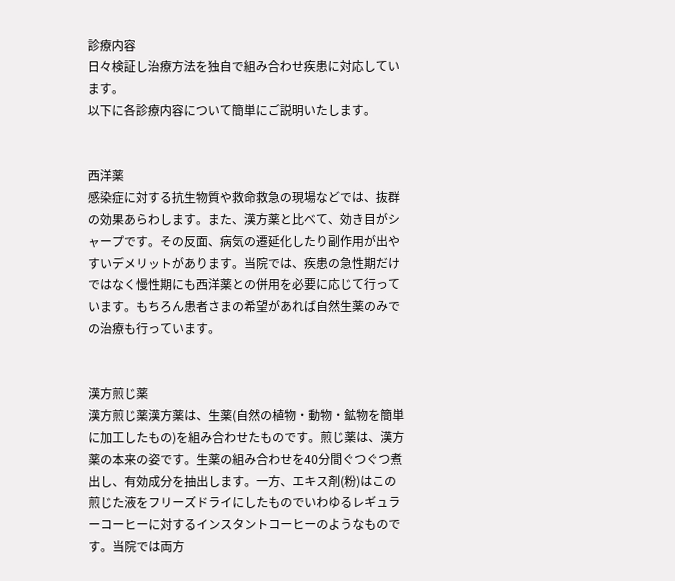診療内容
日々検証し治療方法を独自で組み合わせ疾患に対応しています。
以下に各診療内容について簡単にご説明いたします。


西洋薬
感染症に対する抗生物質や救命救急の現場などでは、抜群の効果あらわします。また、漢方薬と比べて、効き目がシャープです。その反面、病気の遷延化したり副作用が出やすいデメリットがあります。当院では、疾患の急性期だけではなく慢性期にも西洋薬との併用を必要に応じて行っています。もちろん患者さまの希望があれば自然生薬のみでの治療も行っています。


漢方煎じ薬
漢方煎じ薬漢方薬は、生薬(自然の植物・動物・鉱物を簡単に加工したもの)を組み合わせたものです。煎じ薬は、漢方薬の本来の姿です。生薬の組み合わせを40分間ぐつぐつ煮出し、有効成分を抽出します。一方、エキス剤(粉)はこの煎じた液をフリーズドライにしたものでいわゆるレギュラーコーヒーに対するインスタントコーヒーのようなものです。当院では両方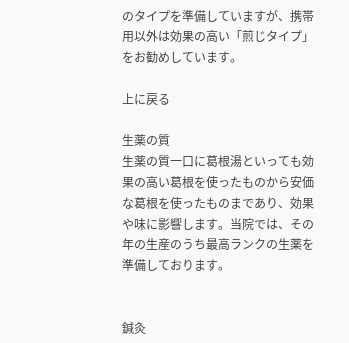のタイプを準備していますが、携帯用以外は効果の高い「煎じタイプ」をお勧めしています。

上に戻る

生薬の質
生薬の質一口に葛根湯といっても効果の高い葛根を使ったものから安価な葛根を使ったものまであり、効果や味に影響します。当院では、その年の生産のうち最高ランクの生薬を準備しております。


鍼灸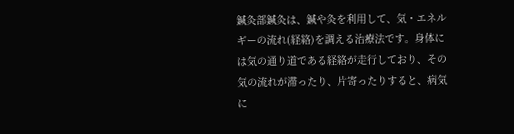鍼灸部鍼灸は、鍼や灸を利用して、気・エネルギーの流れ(経絡)を調える治療法です。身体には気の通り道である経絡が走行しており、その気の流れが滞ったり、片寄ったりすると、病気に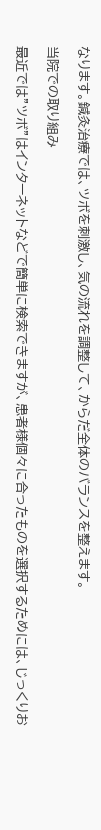なります。鍼灸治療では、ツボを刺激し、気の流れを調整して、からだ全体のバランスを整えます。

当院での取り組み

最近では”ツボ”はインターネットなどで簡単に検索できますが、患者様個々に合ったものを選択するためには、じっくりお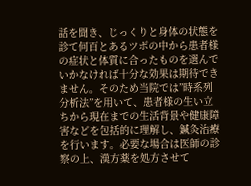話を聞き、じっくりと身体の状態を診て何百とあるツボの中から患者様の症状と体質に合ったものを選んでいかなければ十分な効果は期待できません。そのため当院では”時系列分析法”を用いて、患者様の生い立ちから現在までの生活背景や健康障害などを包括的に理解し、鍼灸治療を行います。必要な場合は医師の診察の上、漢方薬を処方させて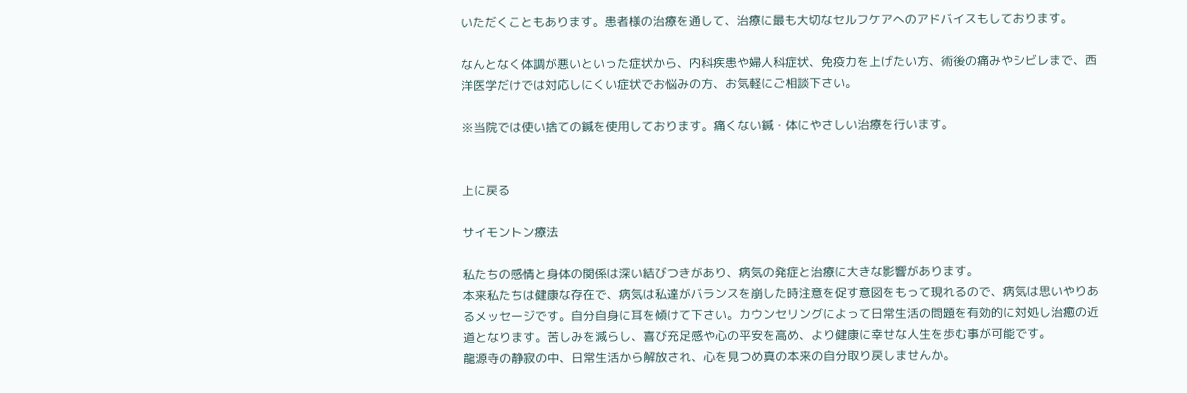いただくこともあります。患者様の治療を通して、治療に最も大切なセルフケアへのアドバイスもしております。

なんとなく体調が悪いといった症状から、内科疾患や婦人科症状、免疫力を上げたい方、術後の痛みやシビレまで、西洋医学だけでは対応しにくい症状でお悩みの方、お気軽にご相談下さい。

※当院では使い捨ての鍼を使用しております。痛くない鍼・体にやさしい治療を行います。


上に戻る

サイモントン療法

私たちの感情と身体の関係は深い結びつきがあり、病気の発症と治療に大きな影響があります。
本来私たちは健康な存在で、病気は私達がバランスを崩した時注意を促す意図をもって現れるので、病気は思いやりあるメッセージです。自分自身に耳を傾けて下さい。カウンセリングによって日常生活の問題を有効的に対処し治癒の近道となります。苦しみを減らし、喜び充足感や心の平安を高め、より健康に幸せな人生を歩む事が可能です。
龍源寺の静寂の中、日常生活から解放され、心を見つめ真の本来の自分取り戻しませんか。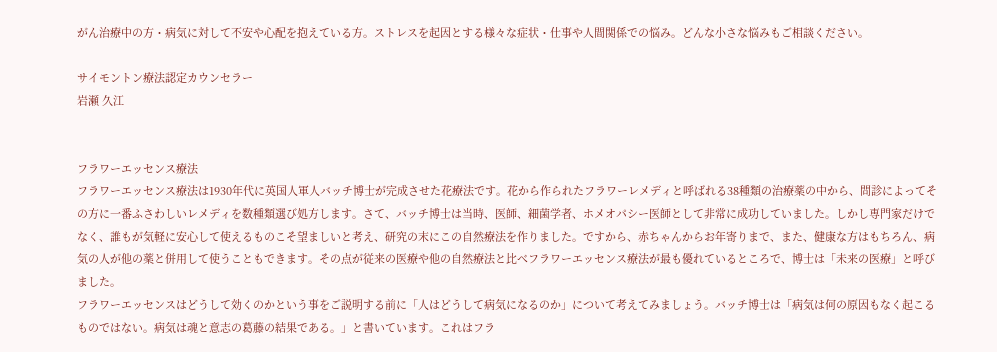がん治療中の方・病気に対して不安や心配を抱えている方。ストレスを起因とする様々な症状・仕事や人間関係での悩み。どんな小さな悩みもご相談ください。

サイモントン療法認定カウンセラー
岩瀬 久江


フラワーエッセンス療法
フラワーエッセンス療法は1930年代に英国人軍人バッチ博士が完成させた花療法です。花から作られたフラワーレメディと呼ばれる38種類の治療薬の中から、問診によってその方に一番ふさわしいレメディを数種類選び処方します。さて、バッチ博士は当時、医師、細菌学者、ホメオパシー医師として非常に成功していました。しかし専門家だけでなく、誰もが気軽に安心して使えるものこそ望ましいと考え、研究の末にこの自然療法を作りました。ですから、赤ちゃんからお年寄りまで、また、健康な方はもちろん、病気の人が他の薬と併用して使うこともできます。その点が従来の医療や他の自然療法と比べフラワーエッセンス療法が最も優れているところで、博士は「未来の医療」と呼びました。
フラワーエッセンスはどうして効くのかという事をご説明する前に「人はどうして病気になるのか」について考えてみましょう。バッチ博士は「病気は何の原因もなく起こるものではない。病気は魂と意志の葛藤の結果である。」と書いています。これはフラ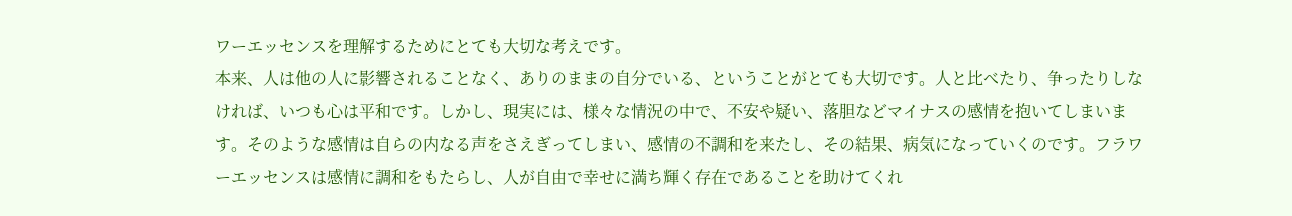ワーエッセンスを理解するためにとても大切な考えです。
本来、人は他の人に影響されることなく、ありのままの自分でいる、ということがとても大切です。人と比べたり、争ったりしなければ、いつも心は平和です。しかし、現実には、様々な情況の中で、不安や疑い、落胆などマイナスの感情を抱いてしまいます。そのような感情は自らの内なる声をさえぎってしまい、感情の不調和を来たし、その結果、病気になっていくのです。フラワーエッセンスは感情に調和をもたらし、人が自由で幸せに満ち輝く存在であることを助けてくれ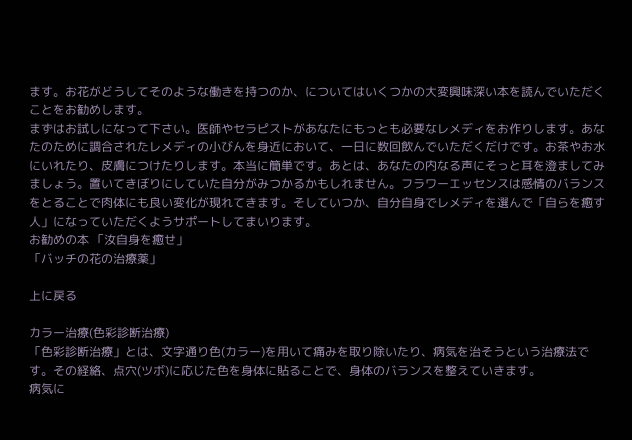ます。お花がどうしてそのような働きを持つのか、についてはいくつかの大変興味深い本を読んでいただくことをお勧めします。
まずはお試しになって下さい。医師やセラピストがあなたにもっとも必要なレメディをお作りします。あなたのために調合されたレメディの小びんを身近において、一日に数回飲んでいただくだけです。お茶やお水にいれたり、皮膚につけたりします。本当に簡単です。あとは、あなたの内なる声にそっと耳を澄ましてみましょう。置いてきぼりにしていた自分がみつかるかもしれません。フラワーエッセンスは感情のバランスをとることで肉体にも良い変化が現れてきます。そしていつか、自分自身でレメディを選んで「自らを癒す人」になっていただくようサポートしてまいります。
お勧めの本 「汝自身を癒せ」
「バッチの花の治療薬」

上に戻る

カラー治療(色彩診断治療)
「色彩診断治療」とは、文字通り色(カラー)を用いて痛みを取り除いたり、病気を治そうという治療法です。その経絡、点穴(ツボ)に応じた色を身体に貼ることで、身体のバランスを整えていきます。
病気に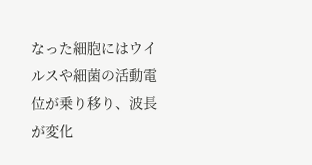なった細胞にはウイルスや細菌の活動電位が乗り移り、波長が変化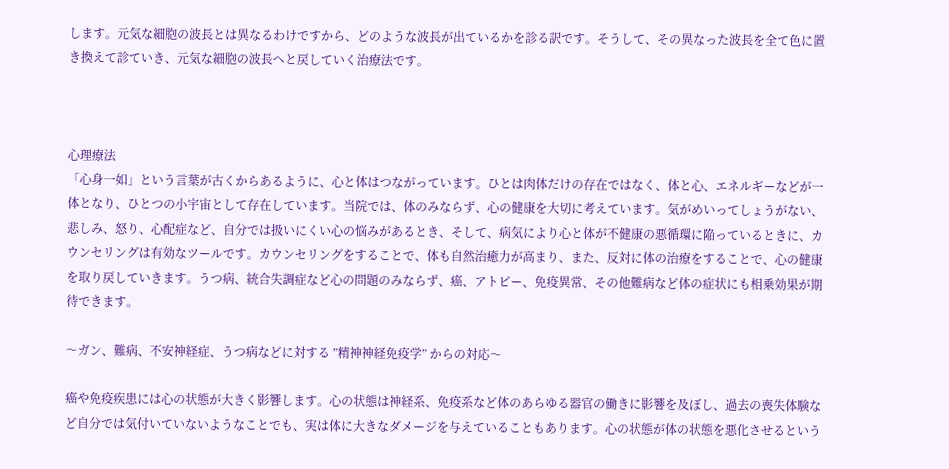します。元気な細胞の波長とは異なるわけですから、どのような波長が出ているかを診る訳です。そうして、その異なった波長を全て色に置き換えて診ていき、元気な細胞の波長へと戻していく治療法です。



心理療法
「心身一如」という言葉が古くからあるように、心と体はつながっています。ひとは肉体だけの存在ではなく、体と心、エネルギーなどが一体となり、ひとつの小宇宙として存在しています。当院では、体のみならず、心の健康を大切に考えています。気がめいってしょうがない、悲しみ、怒り、心配症など、自分では扱いにくい心の悩みがあるとき、そして、病気により心と体が不健康の悪循環に陥っているときに、カウンセリングは有効なツールです。カウンセリングをすることで、体も自然治癒力が高まり、また、反対に体の治療をすることで、心の健康を取り戻していきます。うつ病、統合失調症など心の問題のみならず、癌、アトピー、免疫異常、その他難病など体の症状にも相乗効果が期待できます。

〜ガン、難病、不安神経症、うつ病などに対する ”精神神経免疫学” からの対応〜

癌や免疫疾患には心の状態が大きく影響します。心の状態は神経系、免疫系など体のあらゆる器官の働きに影響を及ぼし、過去の喪失体験など自分では気付いていないようなことでも、実は体に大きなダメージを与えていることもあります。心の状態が体の状態を悪化させるという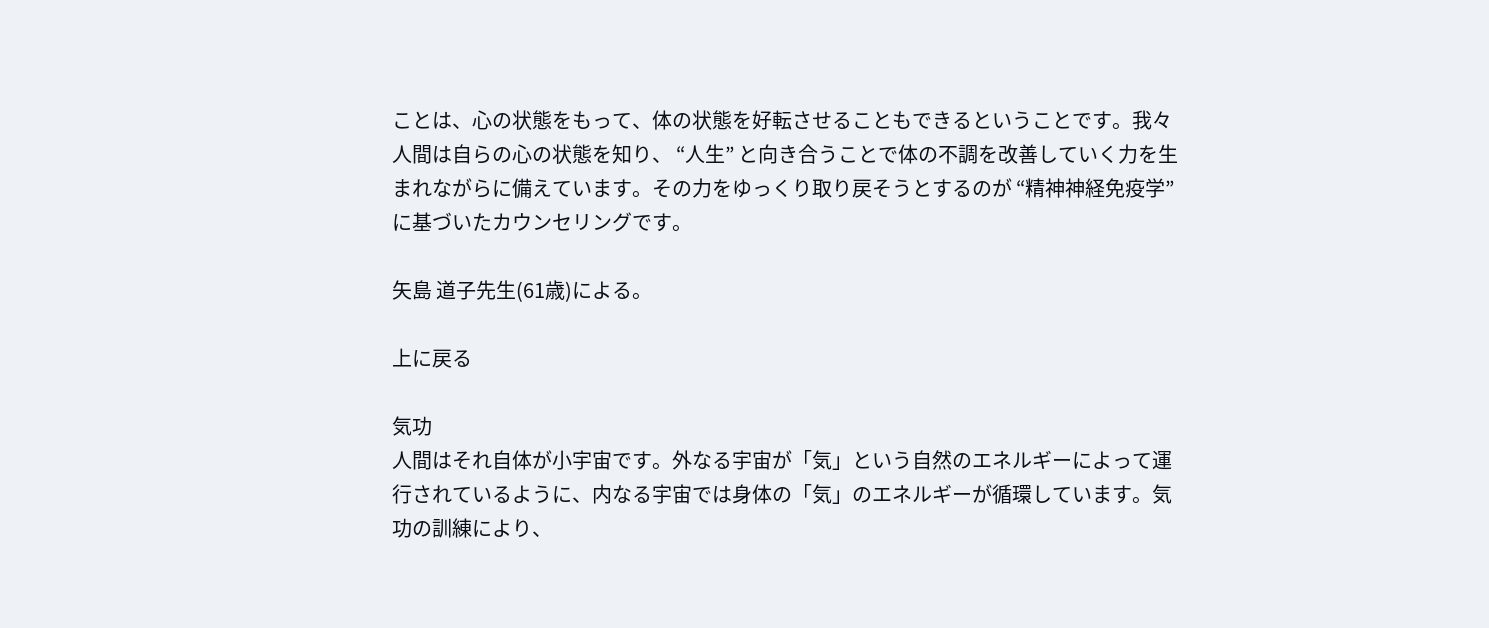ことは、心の状態をもって、体の状態を好転させることもできるということです。我々人間は自らの心の状態を知り、 “人生” と向き合うことで体の不調を改善していく力を生まれながらに備えています。その力をゆっくり取り戻そうとするのが “精神神経免疫学” に基づいたカウンセリングです。

矢島 道子先生(61歳)による。

上に戻る

気功
人間はそれ自体が小宇宙です。外なる宇宙が「気」という自然のエネルギーによって運行されているように、内なる宇宙では身体の「気」のエネルギーが循環しています。気功の訓練により、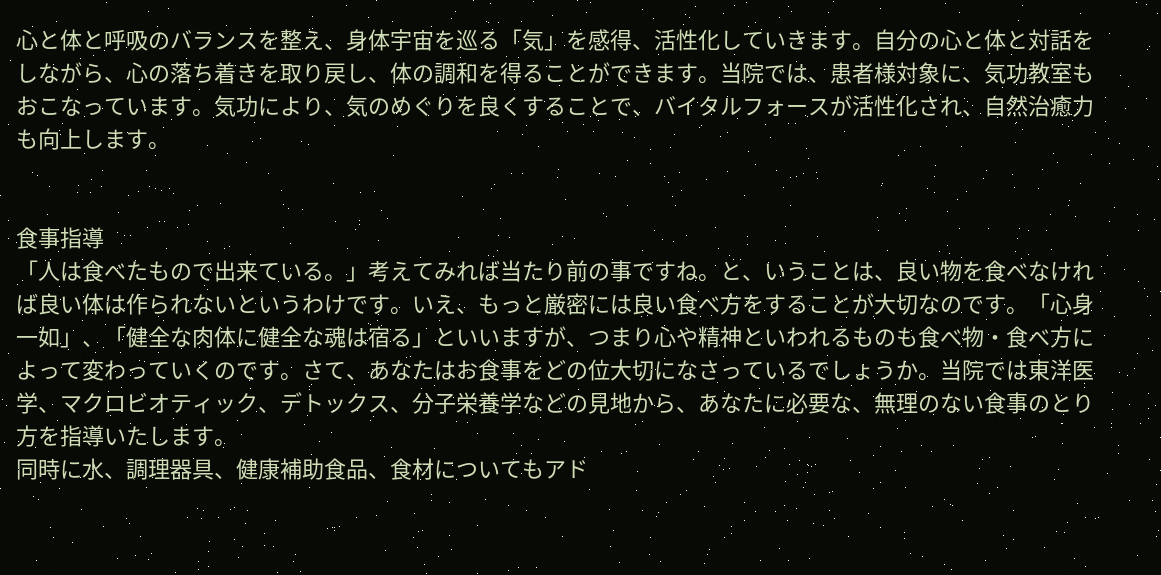心と体と呼吸のバランスを整え、身体宇宙を巡る「気」を感得、活性化していきます。自分の心と体と対話をしながら、心の落ち着きを取り戻し、体の調和を得ることができます。当院では、患者様対象に、気功教室もおこなっています。気功により、気のめぐりを良くすることで、バイタルフォースが活性化され、自然治癒力も向上します。


食事指導
「人は食べたもので出来ている。」考えてみれば当たり前の事ですね。と、いうことは、良い物を食べなければ良い体は作られないというわけです。いえ、もっと厳密には良い食べ方をすることが大切なのです。「心身一如」、「健全な肉体に健全な魂は宿る」といいますが、つまり心や精神といわれるものも食べ物・食べ方によって変わっていくのです。さて、あなたはお食事をどの位大切になさっているでしょうか。当院では東洋医学、マクロビオティック、デトックス、分子栄養学などの見地から、あなたに必要な、無理のない食事のとり方を指導いたします。
同時に水、調理器具、健康補助食品、食材についてもアド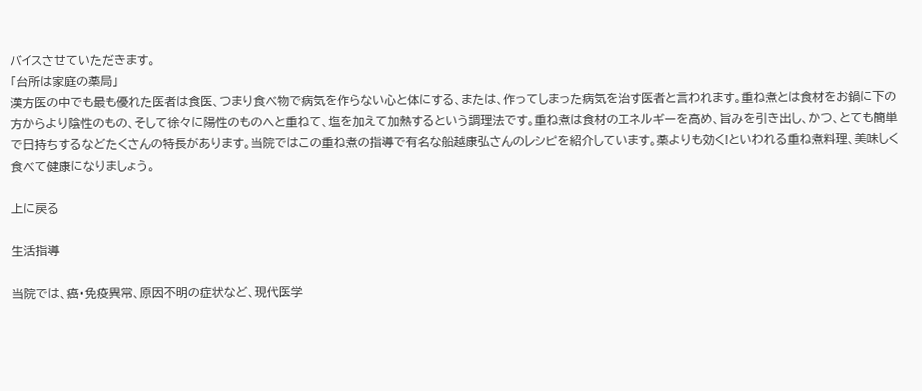バイスさせていただきます。
「台所は家庭の薬局」
漢方医の中でも最も優れた医者は食医、つまり食べ物で病気を作らない心と体にする、または、作ってしまった病気を治す医者と言われます。重ね煮とは食材をお鍋に下の方からより陰性のもの、そして徐々に陽性のものへと重ねて、塩を加えて加熱するという調理法です。重ね煮は食材のエネルギーを高め、旨みを引き出し、かつ、とても簡単で日持ちするなどたくさんの特長があります。当院ではこの重ね煮の指導で有名な船越康弘さんのレシピを紹介しています。薬よりも効く!といわれる重ね煮料理、美味しく食べて健康になりましょう。

上に戻る

生活指導

当院では、癌・免疫異常、原因不明の症状など、現代医学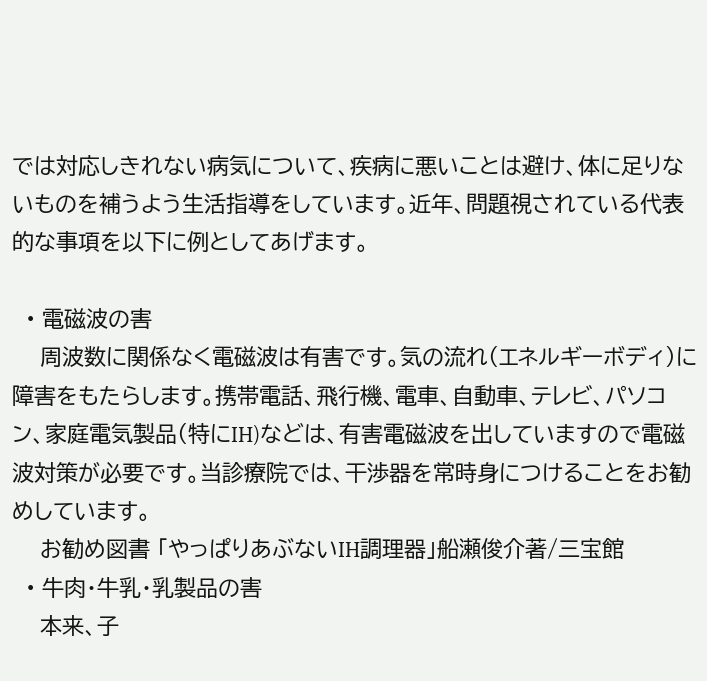では対応しきれない病気について、疾病に悪いことは避け、体に足りないものを補うよう生活指導をしています。近年、問題視されている代表的な事項を以下に例としてあげます。

  • 電磁波の害
    周波数に関係なく電磁波は有害です。気の流れ(エネルギーボディ)に障害をもたらします。携帯電話、飛行機、電車、自動車、テレビ、パソコン、家庭電気製品(特にIH)などは、有害電磁波を出していますので電磁波対策が必要です。当診療院では、干渉器を常時身につけることをお勧めしています。
    お勧め図書 「やっぱりあぶないIH調理器」船瀬俊介著/三宝館
  • 牛肉・牛乳・乳製品の害
    本来、子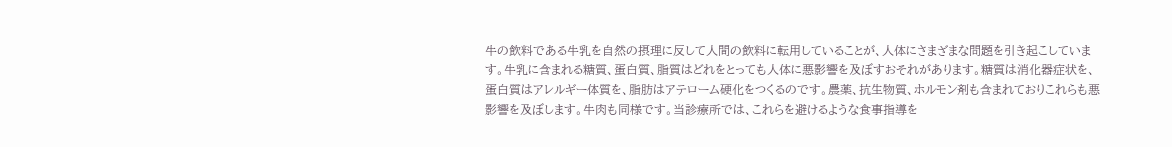牛の飲料である牛乳を自然の摂理に反して人間の飲料に転用していることが、人体にさまざまな問題を引き起こしています。牛乳に含まれる糖質、蛋白質、脂質はどれをとっても人体に悪影響を及ぼすおそれがあります。糖質は消化器症状を、蛋白質はアレルギー体質を、脂肪はアテローム硬化をつくるのです。農薬、抗生物質、ホルモン剤も含まれておりこれらも悪影響を及ぼします。牛肉も同様です。当診療所では、これらを避けるような食事指導を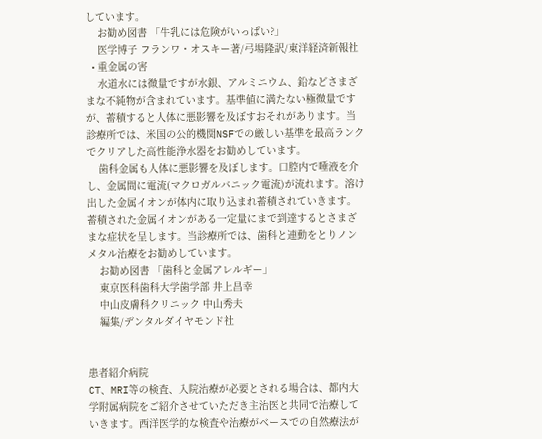しています。
    お勧め図書 「牛乳には危険がいっぱい?」
    医学博子 フランワ・オスキー著/弓場隆訳/東洋経済新報社
  • 重金属の害
    水道水には微量ですが水銀、アルミニウム、鉛などさまざまな不純物が含まれています。基準値に満たない極微量ですが、蓄積すると人体に悪影響を及ぼすおそれがあります。当診療所では、米国の公的機関NSFでの厳しい基準を最高ランクでクリアした高性能浄水器をお勧めしています。
    歯科金属も人体に悪影響を及ぼします。口腔内で唾液を介し、金属間に電流(マクロガルバニック電流)が流れます。溶け出した金属イオンが体内に取り込まれ蓄積されていきます。蓄積された金属イオンがある一定量にまで到達するとさまざまな症状を呈します。当診療所では、歯科と連動をとりノンメタル治療をお勧めしています。
    お勧め図書 「歯科と金属アレルギー」
    東京医科歯科大学歯学部 井上昌幸
    中山皮膚科クリニック 中山秀夫
    編集/デンタルダイヤモンド社


患者紹介病院
CT、MRI等の検査、入院治療が必要とされる場合は、都内大学附属病院をご紹介させていただき主治医と共同で治療していきます。西洋医学的な検査や治療がベースでの自然療法が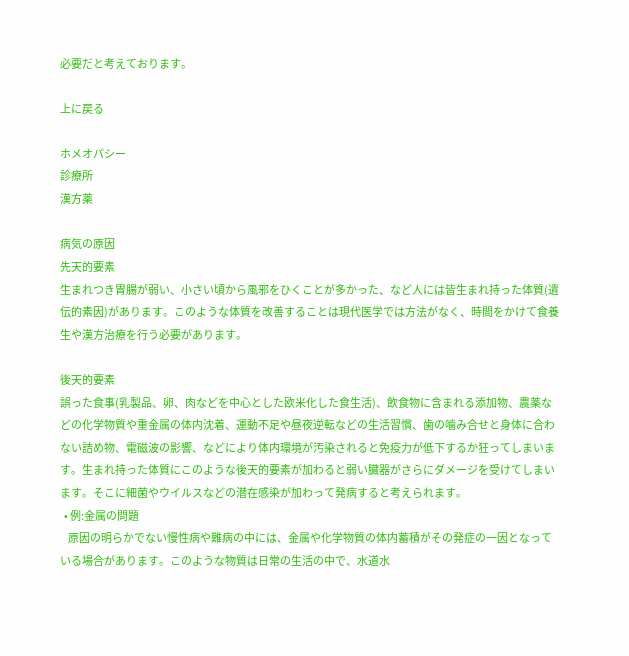必要だと考えております。

上に戻る

ホメオパシー
診療所
漢方薬

病気の原因
先天的要素
生まれつき胃腸が弱い、小さい頃から風邪をひくことが多かった、など人には皆生まれ持った体質(遺伝的素因)があります。このような体質を改善することは現代医学では方法がなく、時間をかけて食養生や漢方治療を行う必要があります。

後天的要素
誤った食事(乳製品、卵、肉などを中心とした欧米化した食生活)、飲食物に含まれる添加物、農薬などの化学物質や重金属の体内沈着、運動不足や昼夜逆転などの生活習慣、歯の噛み合せと身体に合わない詰め物、電磁波の影響、などにより体内環境が汚染されると免疫力が低下するか狂ってしまいます。生まれ持った体質にこのような後天的要素が加わると弱い臓器がさらにダメージを受けてしまいます。そこに細菌やウイルスなどの潜在感染が加わって発病すると考えられます。
  • 例:金属の問題
    原因の明らかでない慢性病や難病の中には、金属や化学物質の体内蓄積がその発症の一因となっている場合があります。このような物質は日常の生活の中で、水道水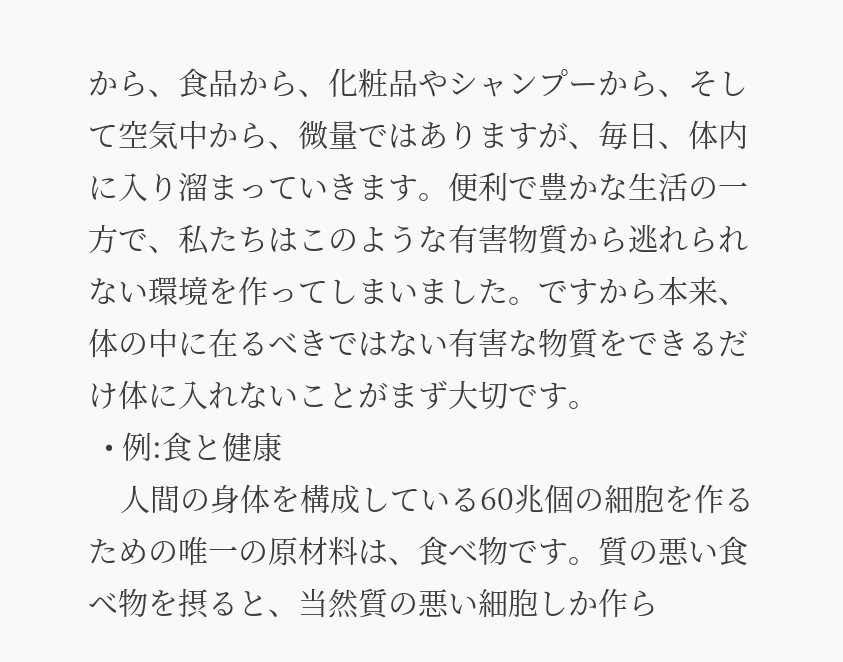から、食品から、化粧品やシャンプーから、そして空気中から、微量ではありますが、毎日、体内に入り溜まっていきます。便利で豊かな生活の一方で、私たちはこのような有害物質から逃れられない環境を作ってしまいました。ですから本来、体の中に在るべきではない有害な物質をできるだけ体に入れないことがまず大切です。
  • 例:食と健康
    人間の身体を構成している60兆個の細胞を作るための唯一の原材料は、食べ物です。質の悪い食べ物を摂ると、当然質の悪い細胞しか作ら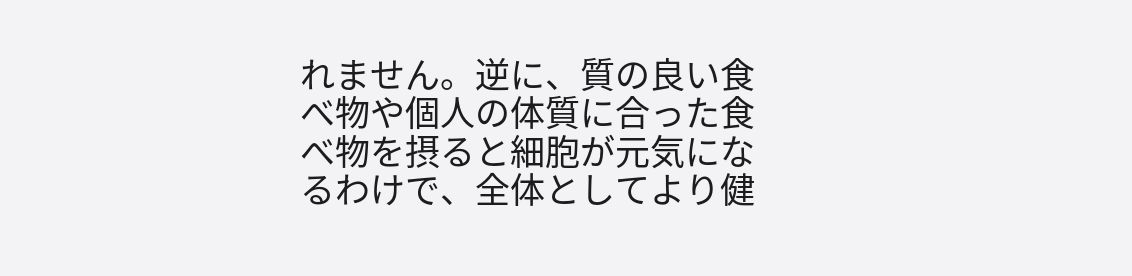れません。逆に、質の良い食べ物や個人の体質に合った食べ物を摂ると細胞が元気になるわけで、全体としてより健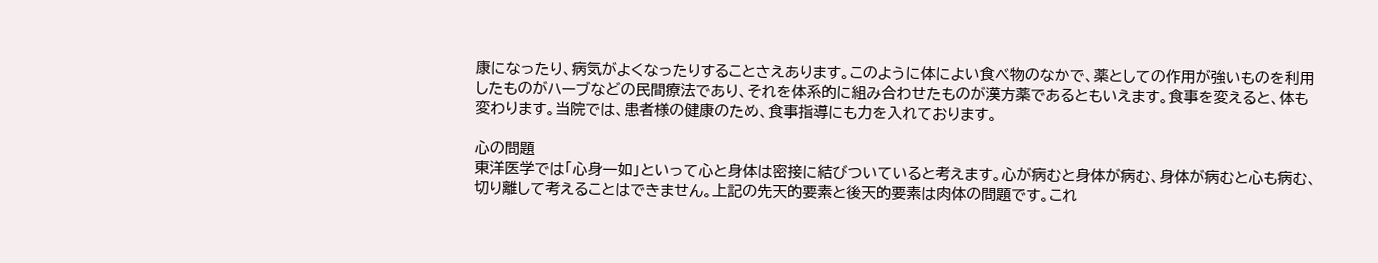康になったり、病気がよくなったりすることさえあります。このように体によい食べ物のなかで、薬としての作用が強いものを利用したものがハーブなどの民間療法であり、それを体系的に組み合わせたものが漢方薬であるともいえます。食事を変えると、体も変わります。当院では、患者様の健康のため、食事指導にも力を入れております。

心の問題
東洋医学では「心身一如」といって心と身体は密接に結びついていると考えます。心が病むと身体が病む、身体が病むと心も病む、切り離して考えることはできません。上記の先天的要素と後天的要素は肉体の問題です。これ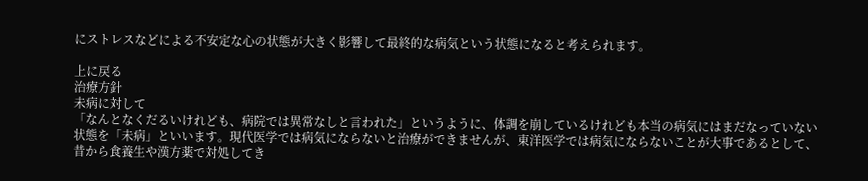にストレスなどによる不安定な心の状態が大きく影響して最終的な病気という状態になると考えられます。

上に戻る
治療方針
未病に対して
「なんとなくだるいけれども、病院では異常なしと言われた」というように、体調を崩しているけれども本当の病気にはまだなっていない状態を「未病」といいます。現代医学では病気にならないと治療ができませんが、東洋医学では病気にならないことが大事であるとして、昔から食養生や漢方薬で対処してき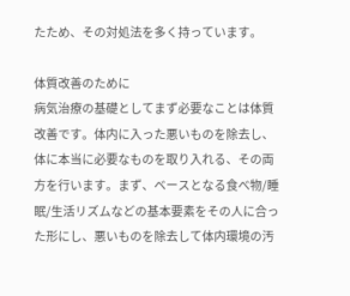たため、その対処法を多く持っています。

体質改善のために
病気治療の基礎としてまず必要なことは体質改善です。体内に入った悪いものを除去し、体に本当に必要なものを取り入れる、その両方を行います。まず、ベースとなる食べ物/睡眠/生活リズムなどの基本要素をその人に合った形にし、悪いものを除去して体内環境の汚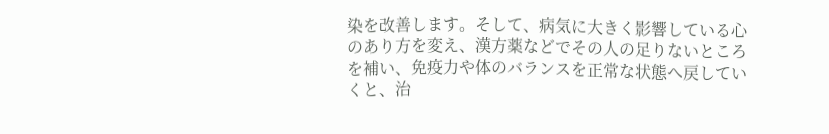染を改善します。そして、病気に大きく影響している心のあり方を変え、漢方薬などでその人の足りないところを補い、免疫力や体のバランスを正常な状態へ戻していくと、治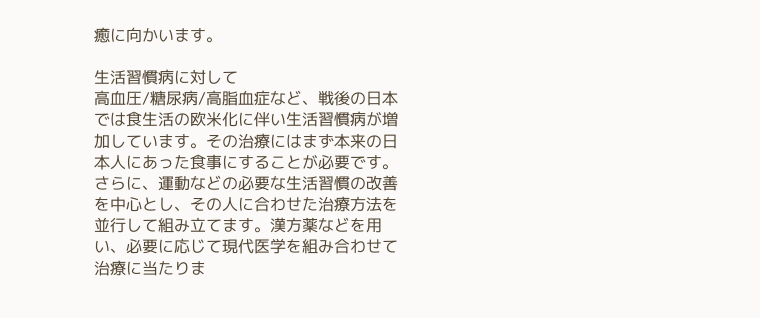癒に向かいます。

生活習慣病に対して
高血圧/糖尿病/高脂血症など、戦後の日本では食生活の欧米化に伴い生活習慣病が増加しています。その治療にはまず本来の日本人にあった食事にすることが必要です。さらに、運動などの必要な生活習慣の改善を中心とし、その人に合わせた治療方法を並行して組み立てます。漢方薬などを用い、必要に応じて現代医学を組み合わせて治療に当たりま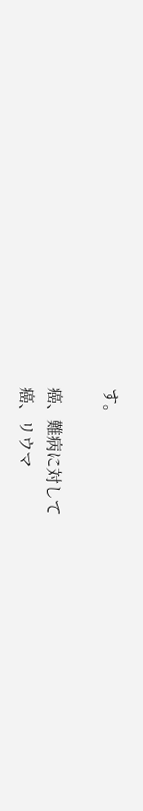す。

癌、難病に対して
癌、リウマ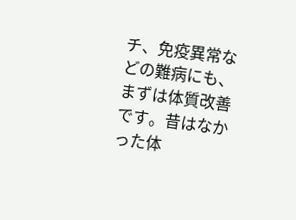チ、免疫異常などの難病にも、まずは体質改善です。昔はなかった体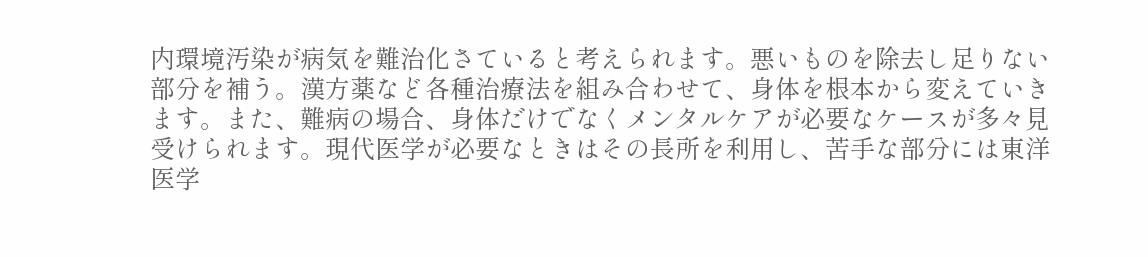内環境汚染が病気を難治化さていると考えられます。悪いものを除去し足りない部分を補う。漢方薬など各種治療法を組み合わせて、身体を根本から変えていきます。また、難病の場合、身体だけでなくメンタルケアが必要なケースが多々見受けられます。現代医学が必要なときはその長所を利用し、苦手な部分には東洋医学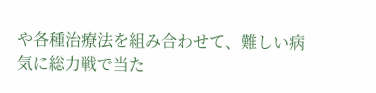や各種治療法を組み合わせて、難しい病気に総力戦で当た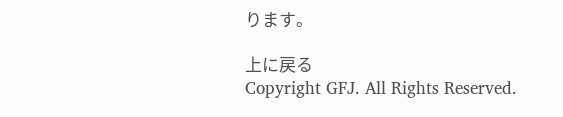ります。

上に戻る
Copyright GFJ. All Rights Reserved.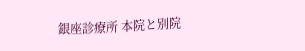銀座診療所 本院と別院